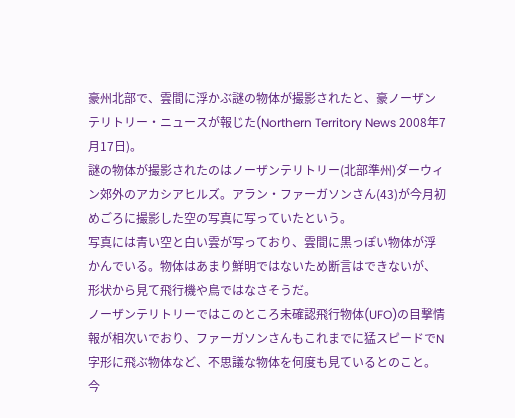豪州北部で、雲間に浮かぶ謎の物体が撮影されたと、豪ノーザンテリトリー・ニュースが報じた(Northern Territory News 2008年7月17日)。
謎の物体が撮影されたのはノーザンテリトリー(北部準州)ダーウィン郊外のアカシアヒルズ。アラン・ファーガソンさん(43)が今月初めごろに撮影した空の写真に写っていたという。
写真には青い空と白い雲が写っており、雲間に黒っぽい物体が浮かんでいる。物体はあまり鮮明ではないため断言はできないが、形状から見て飛行機や鳥ではなさそうだ。
ノーザンテリトリーではこのところ未確認飛行物体(UFO)の目撃情報が相次いでおり、ファーガソンさんもこれまでに猛スピードでN字形に飛ぶ物体など、不思議な物体を何度も見ているとのこと。今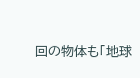回の物体も「地球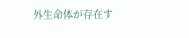外生命体が存在す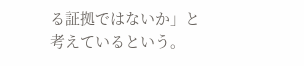る証拠ではないか」と考えているという。